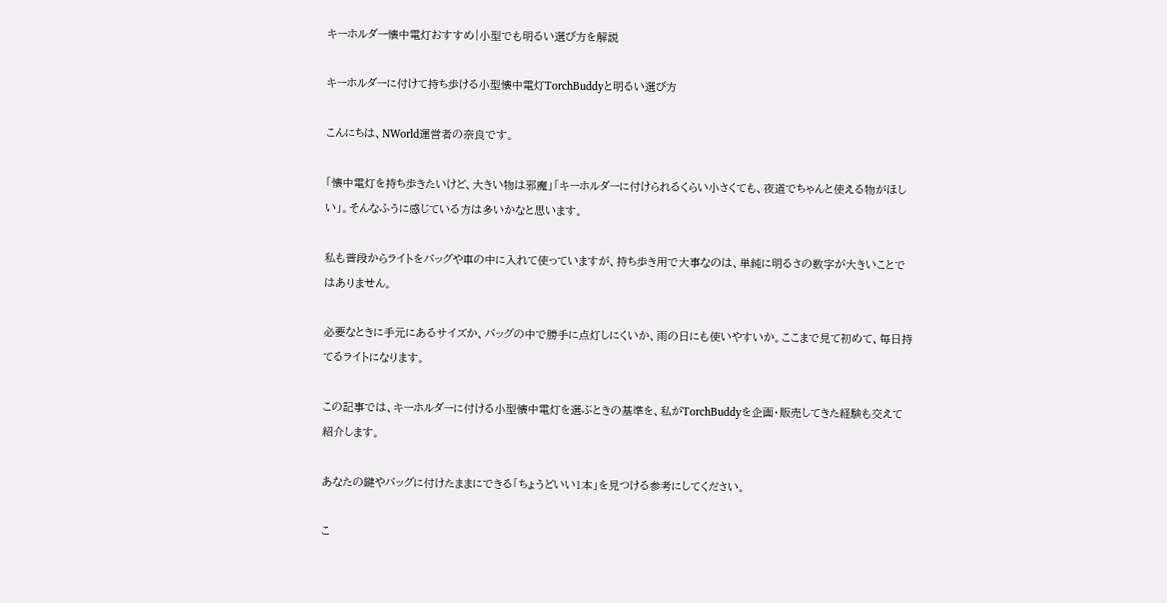キーホルダー懐中電灯おすすめ|小型でも明るい選び方を解説

キーホルダーに付けて持ち歩ける小型懐中電灯TorchBuddyと明るい選び方

こんにちは、NWorld運営者の奈良です。

「懐中電灯を持ち歩きたいけど、大きい物は邪魔」「キーホルダーに付けられるくらい小さくても、夜道でちゃんと使える物がほしい」。そんなふうに感じている方は多いかなと思います。

私も普段からライトをバッグや車の中に入れて使っていますが、持ち歩き用で大事なのは、単純に明るさの数字が大きいことではありません。

必要なときに手元にあるサイズか、バッグの中で勝手に点灯しにくいか、雨の日にも使いやすいか。ここまで見て初めて、毎日持てるライトになります。

この記事では、キーホルダーに付ける小型懐中電灯を選ぶときの基準を、私がTorchBuddyを企画・販売してきた経験も交えて紹介します。

あなたの鍵やバッグに付けたままにできる「ちょうどいい1本」を見つける参考にしてください。

こ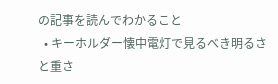の記事を読んでわかること
  • キーホルダー懐中電灯で見るべき明るさと重さ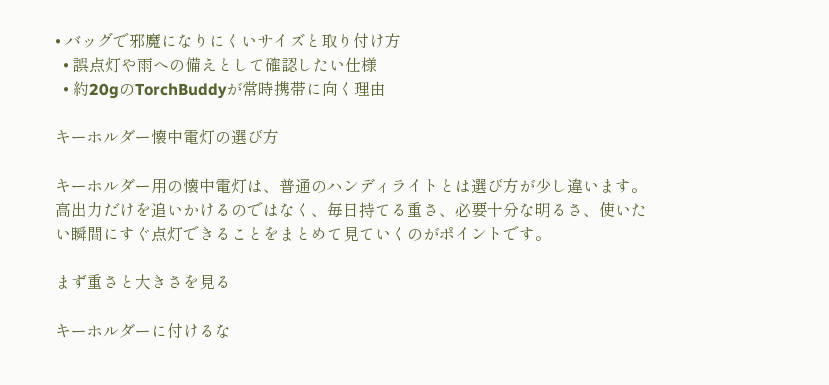• バッグで邪魔になりにくいサイズと取り付け方
  • 誤点灯や雨への備えとして確認したい仕様
  • 約20gのTorchBuddyが常時携帯に向く理由

キーホルダー懐中電灯の選び方

キーホルダー用の懐中電灯は、普通のハンディライトとは選び方が少し違います。高出力だけを追いかけるのではなく、毎日持てる重さ、必要十分な明るさ、使いたい瞬間にすぐ点灯できることをまとめて見ていくのがポイントです。

まず重さと大きさを見る

キーホルダーに付けるな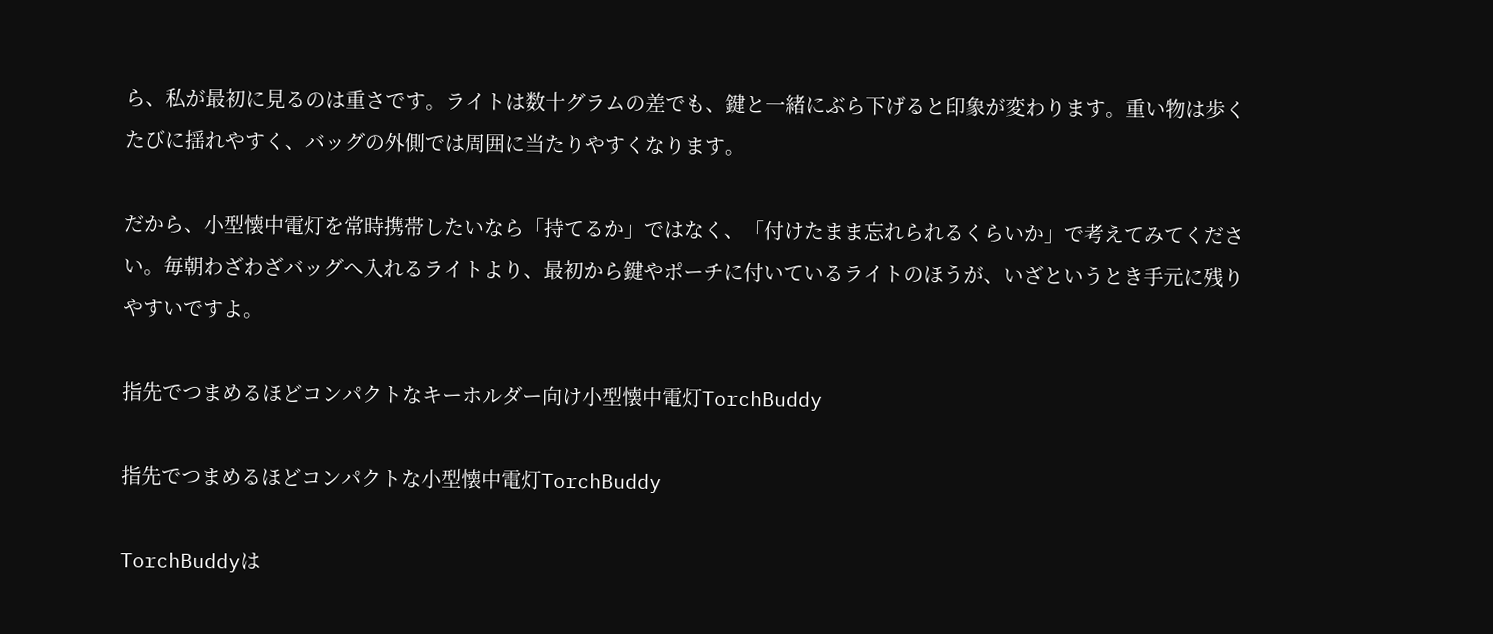ら、私が最初に見るのは重さです。ライトは数十グラムの差でも、鍵と一緒にぶら下げると印象が変わります。重い物は歩くたびに揺れやすく、バッグの外側では周囲に当たりやすくなります。

だから、小型懐中電灯を常時携帯したいなら「持てるか」ではなく、「付けたまま忘れられるくらいか」で考えてみてください。毎朝わざわざバッグへ入れるライトより、最初から鍵やポーチに付いているライトのほうが、いざというとき手元に残りやすいですよ。

指先でつまめるほどコンパクトなキーホルダー向け小型懐中電灯TorchBuddy

指先でつまめるほどコンパクトな小型懐中電灯TorchBuddy

TorchBuddyは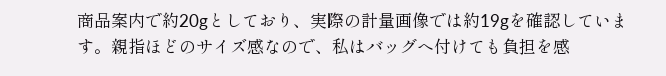商品案内で約20gとしており、実際の計量画像では約19gを確認しています。親指ほどのサイズ感なので、私はバッグへ付けても負担を感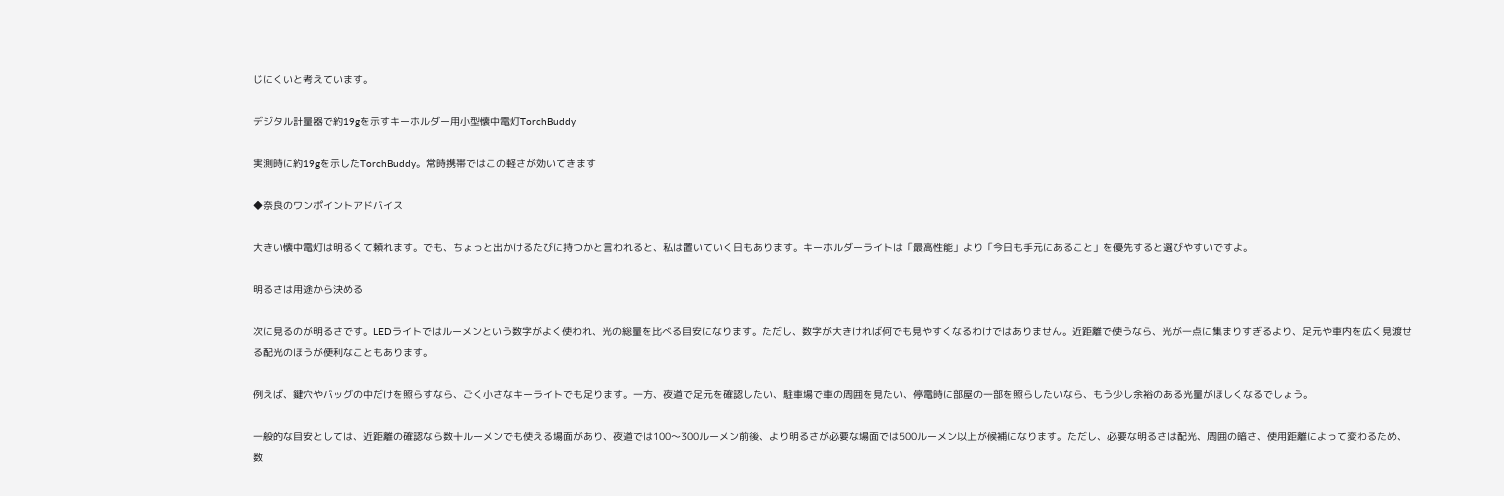じにくいと考えています。

デジタル計量器で約19gを示すキーホルダー用小型懐中電灯TorchBuddy

実測時に約19gを示したTorchBuddy。常時携帯ではこの軽さが効いてきます

◆奈良のワンポイントアドバイス

大きい懐中電灯は明るくて頼れます。でも、ちょっと出かけるたびに持つかと言われると、私は置いていく日もあります。キーホルダーライトは「最高性能」より「今日も手元にあること」を優先すると選びやすいですよ。

明るさは用途から決める

次に見るのが明るさです。LEDライトではルーメンという数字がよく使われ、光の総量を比べる目安になります。ただし、数字が大きければ何でも見やすくなるわけではありません。近距離で使うなら、光が一点に集まりすぎるより、足元や車内を広く見渡せる配光のほうが便利なこともあります。

例えば、鍵穴やバッグの中だけを照らすなら、ごく小さなキーライトでも足ります。一方、夜道で足元を確認したい、駐車場で車の周囲を見たい、停電時に部屋の一部を照らしたいなら、もう少し余裕のある光量がほしくなるでしょう。

一般的な目安としては、近距離の確認なら数十ルーメンでも使える場面があり、夜道では100〜300ルーメン前後、より明るさが必要な場面では500ルーメン以上が候補になります。ただし、必要な明るさは配光、周囲の暗さ、使用距離によって変わるため、数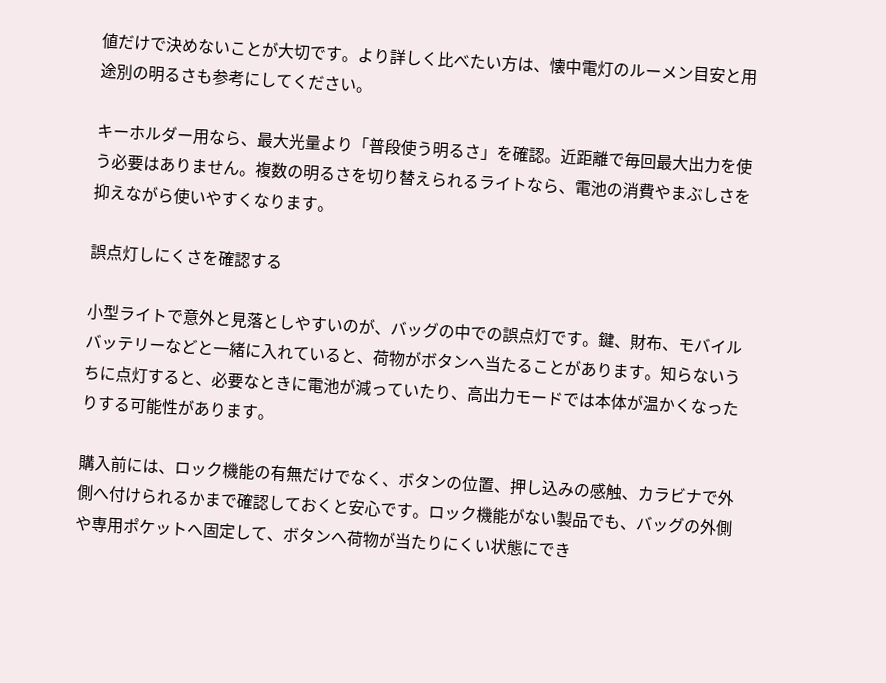値だけで決めないことが大切です。より詳しく比べたい方は、懐中電灯のルーメン目安と用途別の明るさも参考にしてください。

キーホルダー用なら、最大光量より「普段使う明るさ」を確認。近距離で毎回最大出力を使う必要はありません。複数の明るさを切り替えられるライトなら、電池の消費やまぶしさを抑えながら使いやすくなります。

誤点灯しにくさを確認する

小型ライトで意外と見落としやすいのが、バッグの中での誤点灯です。鍵、財布、モバイルバッテリーなどと一緒に入れていると、荷物がボタンへ当たることがあります。知らないうちに点灯すると、必要なときに電池が減っていたり、高出力モードでは本体が温かくなったりする可能性があります。

購入前には、ロック機能の有無だけでなく、ボタンの位置、押し込みの感触、カラビナで外側へ付けられるかまで確認しておくと安心です。ロック機能がない製品でも、バッグの外側や専用ポケットへ固定して、ボタンへ荷物が当たりにくい状態にでき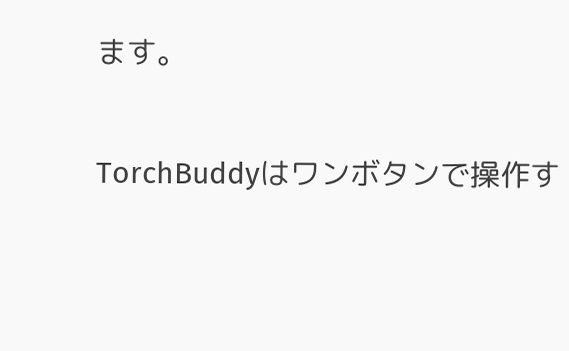ます。

TorchBuddyはワンボタンで操作す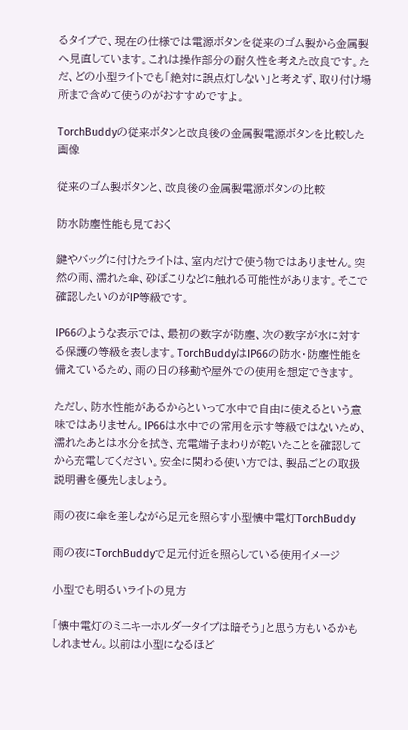るタイプで、現在の仕様では電源ボタンを従来のゴム製から金属製へ見直しています。これは操作部分の耐久性を考えた改良です。ただ、どの小型ライトでも「絶対に誤点灯しない」と考えず、取り付け場所まで含めて使うのがおすすめですよ。

TorchBuddyの従来ボタンと改良後の金属製電源ボタンを比較した画像

従来のゴム製ボタンと、改良後の金属製電源ボタンの比較

防水防塵性能も見ておく

鍵やバッグに付けたライトは、室内だけで使う物ではありません。突然の雨、濡れた傘、砂ぼこりなどに触れる可能性があります。そこで確認したいのがIP等級です。

IP66のような表示では、最初の数字が防塵、次の数字が水に対する保護の等級を表します。TorchBuddyはIP66の防水・防塵性能を備えているため、雨の日の移動や屋外での使用を想定できます。

ただし、防水性能があるからといって水中で自由に使えるという意味ではありません。IP66は水中での常用を示す等級ではないため、濡れたあとは水分を拭き、充電端子まわりが乾いたことを確認してから充電してください。安全に関わる使い方では、製品ごとの取扱説明書を優先しましょう。

雨の夜に傘を差しながら足元を照らす小型懐中電灯TorchBuddy

雨の夜にTorchBuddyで足元付近を照らしている使用イメージ

小型でも明るいライトの見方

「懐中電灯のミニキーホルダータイプは暗そう」と思う方もいるかもしれません。以前は小型になるほど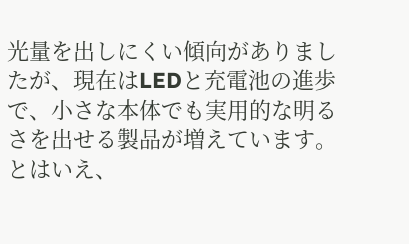光量を出しにくい傾向がありましたが、現在はLEDと充電池の進歩で、小さな本体でも実用的な明るさを出せる製品が増えています。とはいえ、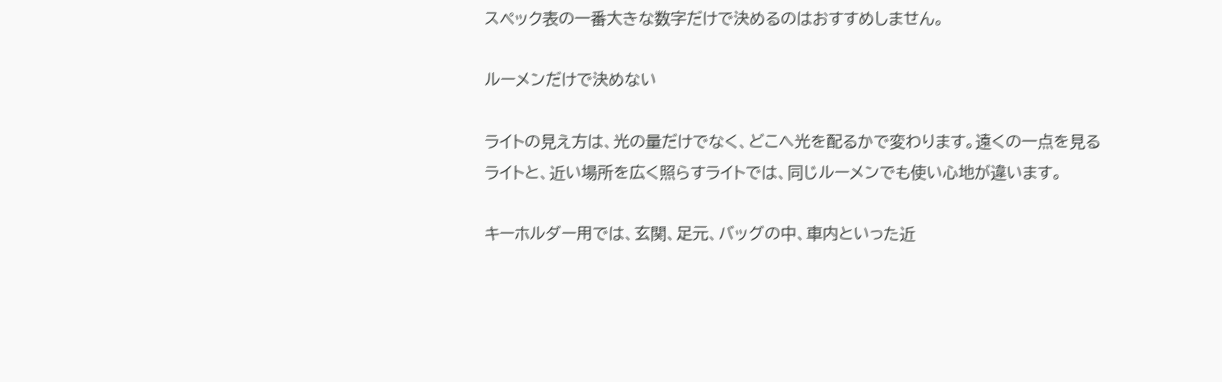スペック表の一番大きな数字だけで決めるのはおすすめしません。

ルーメンだけで決めない

ライトの見え方は、光の量だけでなく、どこへ光を配るかで変わります。遠くの一点を見るライトと、近い場所を広く照らすライトでは、同じルーメンでも使い心地が違います。

キーホルダー用では、玄関、足元、バッグの中、車内といった近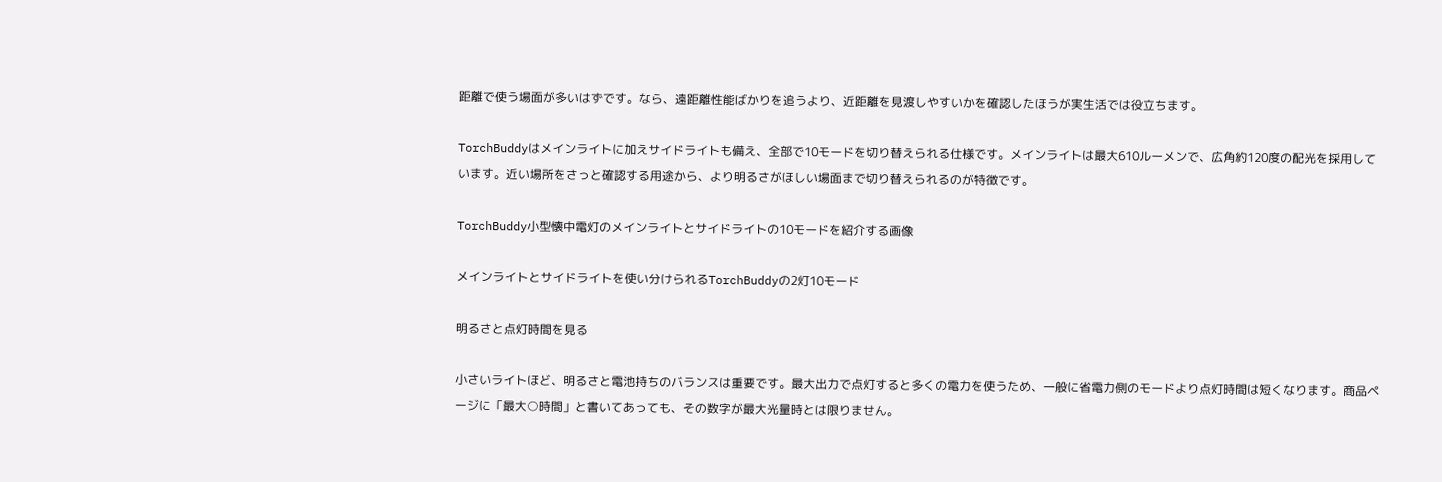距離で使う場面が多いはずです。なら、遠距離性能ばかりを追うより、近距離を見渡しやすいかを確認したほうが実生活では役立ちます。

TorchBuddyはメインライトに加えサイドライトも備え、全部で10モードを切り替えられる仕様です。メインライトは最大610ルーメンで、広角約120度の配光を採用しています。近い場所をさっと確認する用途から、より明るさがほしい場面まで切り替えられるのが特徴です。

TorchBuddy小型懐中電灯のメインライトとサイドライトの10モードを紹介する画像

メインライトとサイドライトを使い分けられるTorchBuddyの2灯10モード

明るさと点灯時間を見る

小さいライトほど、明るさと電池持ちのバランスは重要です。最大出力で点灯すると多くの電力を使うため、一般に省電力側のモードより点灯時間は短くなります。商品ページに「最大○時間」と書いてあっても、その数字が最大光量時とは限りません。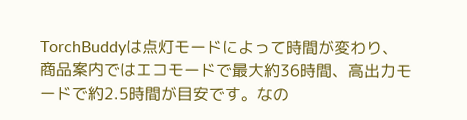TorchBuddyは点灯モードによって時間が変わり、商品案内ではエコモードで最大約36時間、高出力モードで約2.5時間が目安です。なの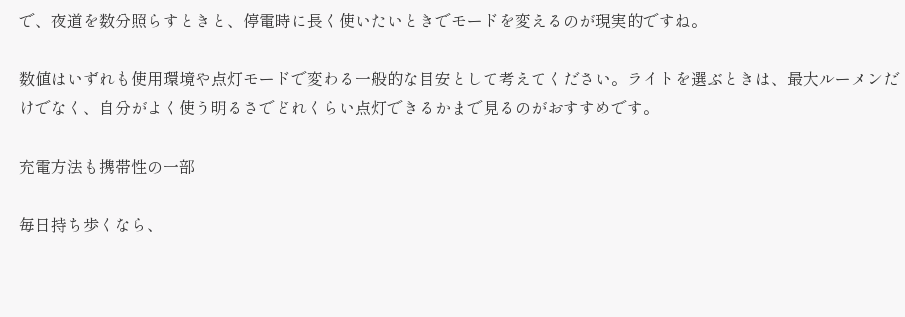で、夜道を数分照らすときと、停電時に長く使いたいときでモードを変えるのが現実的ですね。

数値はいずれも使用環境や点灯モードで変わる一般的な目安として考えてください。ライトを選ぶときは、最大ルーメンだけでなく、自分がよく使う明るさでどれくらい点灯できるかまで見るのがおすすめです。

充電方法も携帯性の一部

毎日持ち歩くなら、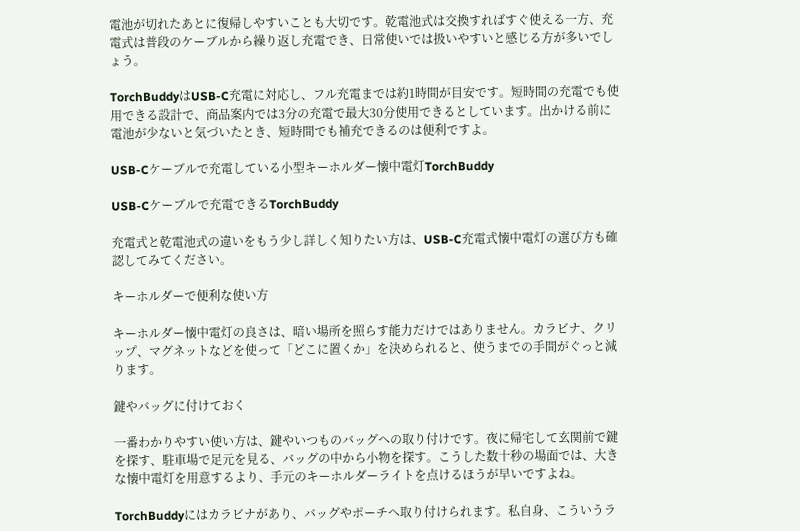電池が切れたあとに復帰しやすいことも大切です。乾電池式は交換すればすぐ使える一方、充電式は普段のケーブルから繰り返し充電でき、日常使いでは扱いやすいと感じる方が多いでしょう。

TorchBuddyはUSB-C充電に対応し、フル充電までは約1時間が目安です。短時間の充電でも使用できる設計で、商品案内では3分の充電で最大30分使用できるとしています。出かける前に電池が少ないと気づいたとき、短時間でも補充できるのは便利ですよ。

USB-Cケーブルで充電している小型キーホルダー懐中電灯TorchBuddy

USB-Cケーブルで充電できるTorchBuddy

充電式と乾電池式の違いをもう少し詳しく知りたい方は、USB-C充電式懐中電灯の選び方も確認してみてください。

キーホルダーで便利な使い方

キーホルダー懐中電灯の良さは、暗い場所を照らす能力だけではありません。カラビナ、クリップ、マグネットなどを使って「どこに置くか」を決められると、使うまでの手間がぐっと減ります。

鍵やバッグに付けておく

一番わかりやすい使い方は、鍵やいつものバッグへの取り付けです。夜に帰宅して玄関前で鍵を探す、駐車場で足元を見る、バッグの中から小物を探す。こうした数十秒の場面では、大きな懐中電灯を用意するより、手元のキーホルダーライトを点けるほうが早いですよね。

TorchBuddyにはカラビナがあり、バッグやポーチへ取り付けられます。私自身、こういうラ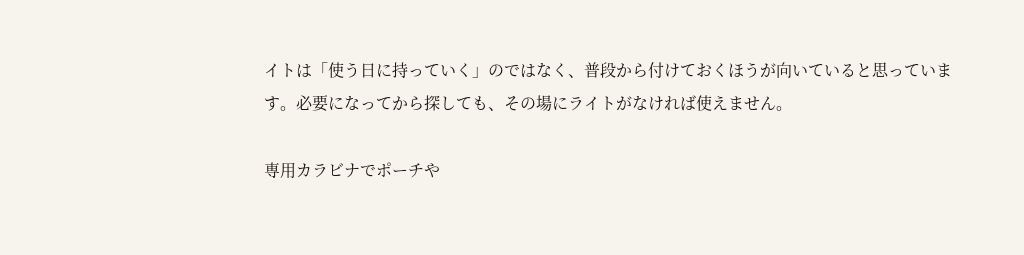イトは「使う日に持っていく」のではなく、普段から付けておくほうが向いていると思っています。必要になってから探しても、その場にライトがなければ使えません。

専用カラビナでポーチや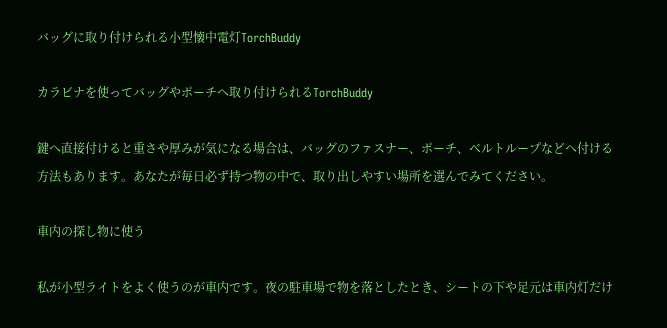バッグに取り付けられる小型懐中電灯TorchBuddy

カラビナを使ってバッグやポーチへ取り付けられるTorchBuddy

鍵へ直接付けると重さや厚みが気になる場合は、バッグのファスナー、ポーチ、ベルトループなどへ付ける方法もあります。あなたが毎日必ず持つ物の中で、取り出しやすい場所を選んでみてください。

車内の探し物に使う

私が小型ライトをよく使うのが車内です。夜の駐車場で物を落としたとき、シートの下や足元は車内灯だけ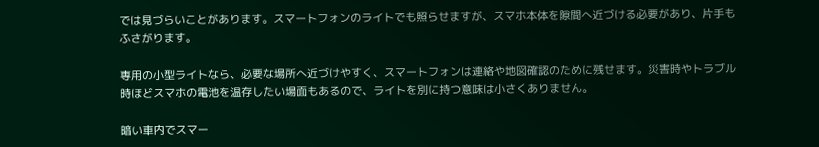では見づらいことがあります。スマートフォンのライトでも照らせますが、スマホ本体を隙間へ近づける必要があり、片手もふさがります。

専用の小型ライトなら、必要な場所へ近づけやすく、スマートフォンは連絡や地図確認のために残せます。災害時やトラブル時ほどスマホの電池を温存したい場面もあるので、ライトを別に持つ意味は小さくありません。

暗い車内でスマー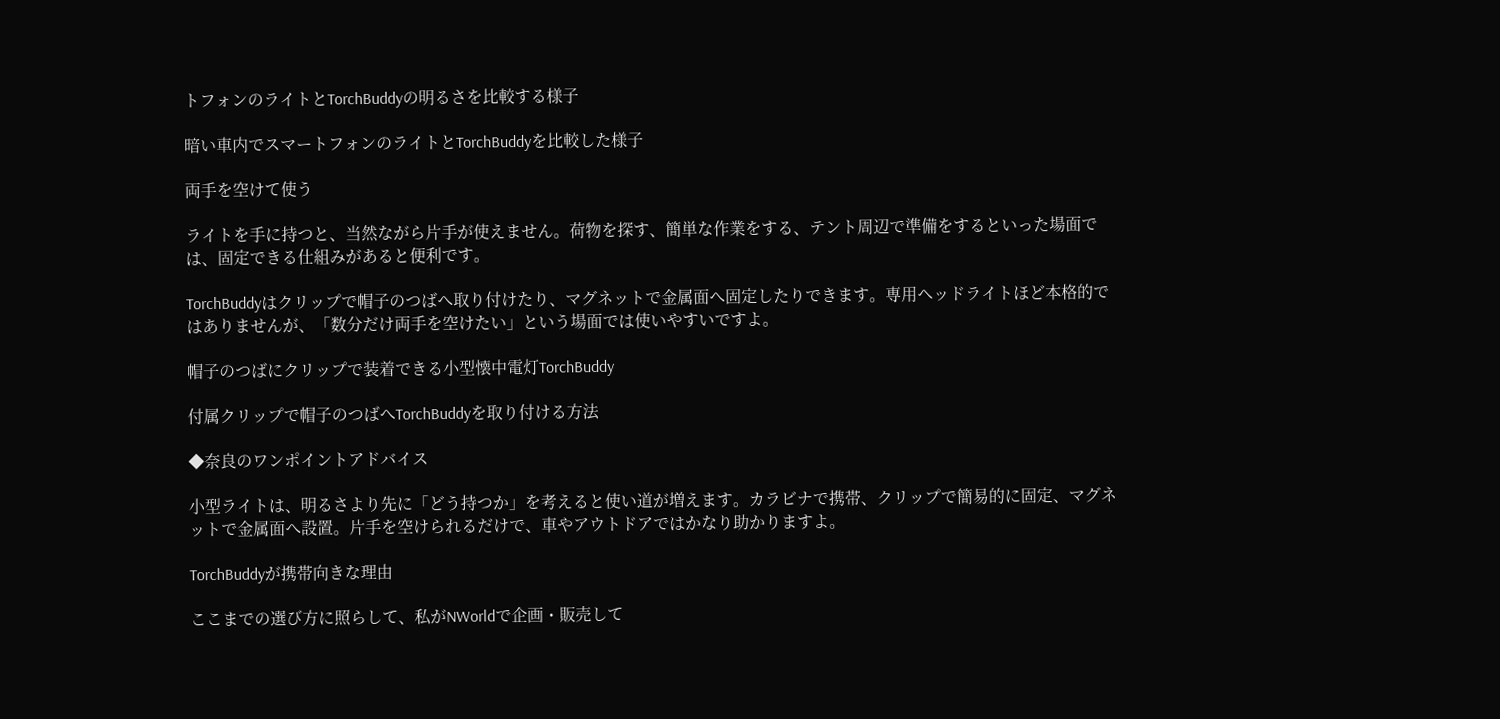トフォンのライトとTorchBuddyの明るさを比較する様子

暗い車内でスマートフォンのライトとTorchBuddyを比較した様子

両手を空けて使う

ライトを手に持つと、当然ながら片手が使えません。荷物を探す、簡単な作業をする、テント周辺で準備をするといった場面では、固定できる仕組みがあると便利です。

TorchBuddyはクリップで帽子のつばへ取り付けたり、マグネットで金属面へ固定したりできます。専用ヘッドライトほど本格的ではありませんが、「数分だけ両手を空けたい」という場面では使いやすいですよ。

帽子のつばにクリップで装着できる小型懐中電灯TorchBuddy

付属クリップで帽子のつばへTorchBuddyを取り付ける方法

◆奈良のワンポイントアドバイス

小型ライトは、明るさより先に「どう持つか」を考えると使い道が増えます。カラビナで携帯、クリップで簡易的に固定、マグネットで金属面へ設置。片手を空けられるだけで、車やアウトドアではかなり助かりますよ。

TorchBuddyが携帯向きな理由

ここまでの選び方に照らして、私がNWorldで企画・販売して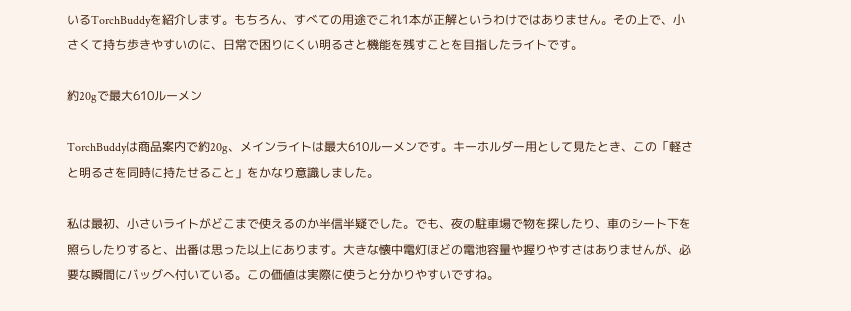いるTorchBuddyを紹介します。もちろん、すべての用途でこれ1本が正解というわけではありません。その上で、小さくて持ち歩きやすいのに、日常で困りにくい明るさと機能を残すことを目指したライトです。

約20gで最大610ルーメン

TorchBuddyは商品案内で約20g、メインライトは最大610ルーメンです。キーホルダー用として見たとき、この「軽さと明るさを同時に持たせること」をかなり意識しました。

私は最初、小さいライトがどこまで使えるのか半信半疑でした。でも、夜の駐車場で物を探したり、車のシート下を照らしたりすると、出番は思った以上にあります。大きな懐中電灯ほどの電池容量や握りやすさはありませんが、必要な瞬間にバッグへ付いている。この価値は実際に使うと分かりやすいですね。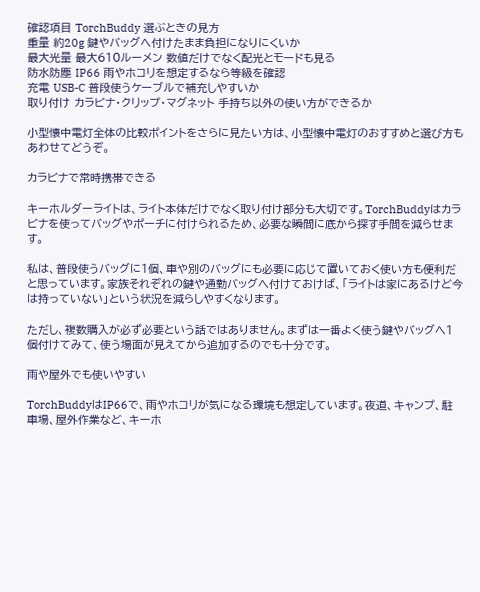確認項目 TorchBuddy 選ぶときの見方
重量 約20g 鍵やバッグへ付けたまま負担になりにくいか
最大光量 最大610ルーメン 数値だけでなく配光とモードも見る
防水防塵 IP66 雨やホコリを想定するなら等級を確認
充電 USB-C 普段使うケーブルで補充しやすいか
取り付け カラビナ・クリップ・マグネット 手持ち以外の使い方ができるか

小型懐中電灯全体の比較ポイントをさらに見たい方は、小型懐中電灯のおすすめと選び方もあわせてどうぞ。

カラビナで常時携帯できる

キーホルダーライトは、ライト本体だけでなく取り付け部分も大切です。TorchBuddyはカラビナを使ってバッグやポーチに付けられるため、必要な瞬間に底から探す手間を減らせます。

私は、普段使うバッグに1個、車や別のバッグにも必要に応じて置いておく使い方も便利だと思っています。家族それぞれの鍵や通勤バッグへ付けておけば、「ライトは家にあるけど今は持っていない」という状況を減らしやすくなります。

ただし、複数購入が必ず必要という話ではありません。まずは一番よく使う鍵やバッグへ1個付けてみて、使う場面が見えてから追加するのでも十分です。

雨や屋外でも使いやすい

TorchBuddyはIP66で、雨やホコリが気になる環境も想定しています。夜道、キャンプ、駐車場、屋外作業など、キーホ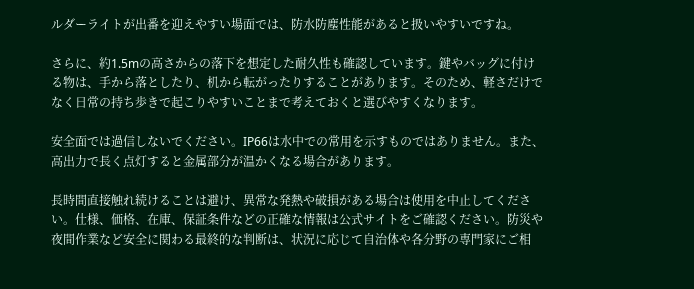ルダーライトが出番を迎えやすい場面では、防水防塵性能があると扱いやすいですね。

さらに、約1.5mの高さからの落下を想定した耐久性も確認しています。鍵やバッグに付ける物は、手から落としたり、机から転がったりすることがあります。そのため、軽さだけでなく日常の持ち歩きで起こりやすいことまで考えておくと選びやすくなります。

安全面では過信しないでください。IP66は水中での常用を示すものではありません。また、高出力で長く点灯すると金属部分が温かくなる場合があります。

長時間直接触れ続けることは避け、異常な発熱や破損がある場合は使用を中止してください。仕様、価格、在庫、保証条件などの正確な情報は公式サイトをご確認ください。防災や夜間作業など安全に関わる最終的な判断は、状況に応じて自治体や各分野の専門家にご相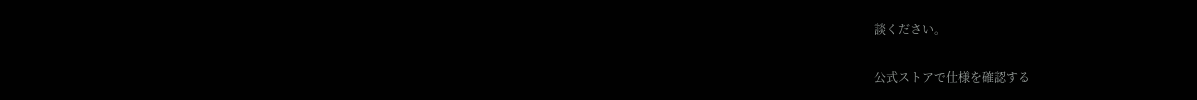談ください。

公式ストアで仕様を確認する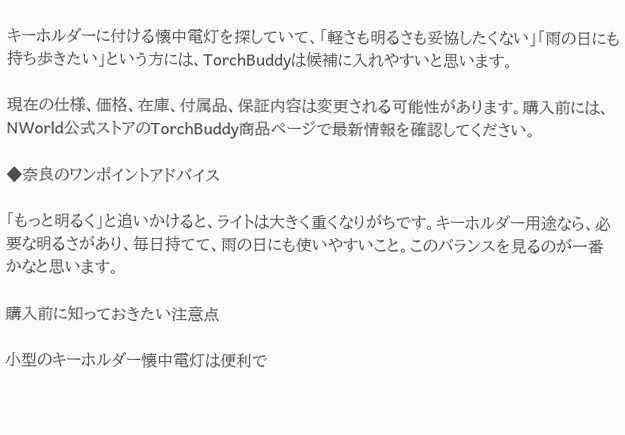キーホルダーに付ける懐中電灯を探していて、「軽さも明るさも妥協したくない」「雨の日にも持ち歩きたい」という方には、TorchBuddyは候補に入れやすいと思います。

現在の仕様、価格、在庫、付属品、保証内容は変更される可能性があります。購入前には、NWorld公式ストアのTorchBuddy商品ページで最新情報を確認してください。

◆奈良のワンポイントアドバイス

「もっと明るく」と追いかけると、ライトは大きく重くなりがちです。キーホルダー用途なら、必要な明るさがあり、毎日持てて、雨の日にも使いやすいこと。このバランスを見るのが一番かなと思います。

購入前に知っておきたい注意点

小型のキーホルダー懐中電灯は便利で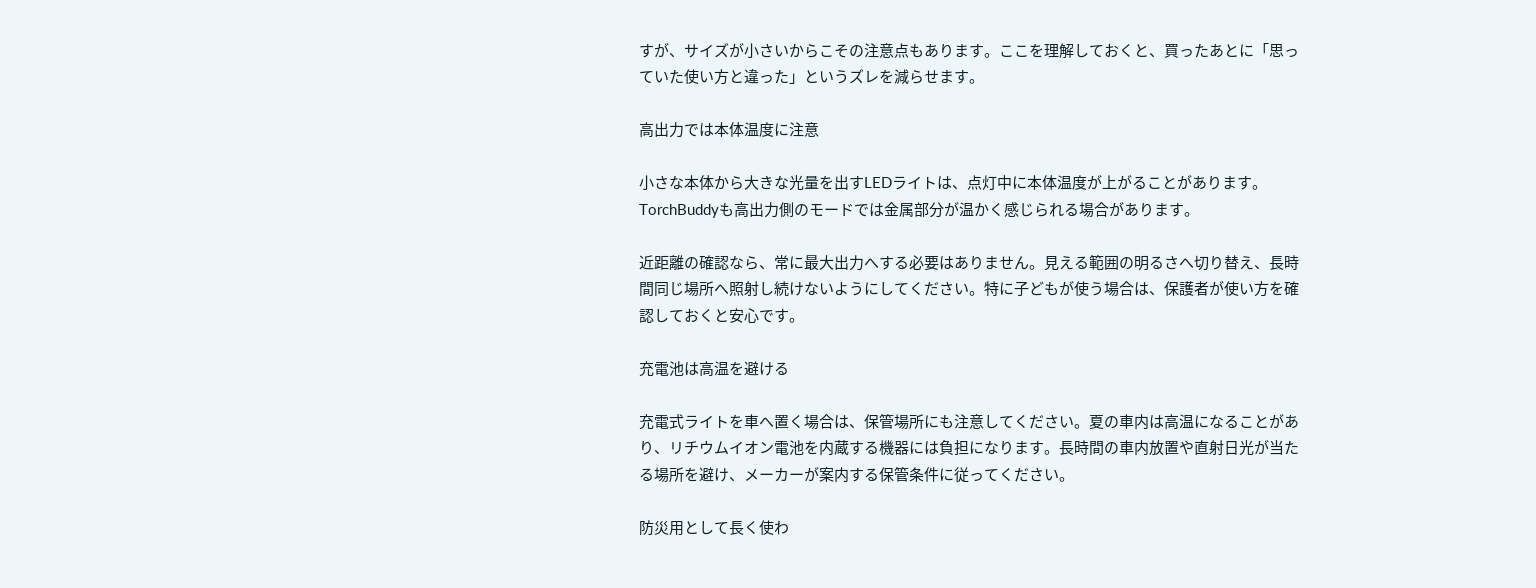すが、サイズが小さいからこその注意点もあります。ここを理解しておくと、買ったあとに「思っていた使い方と違った」というズレを減らせます。

高出力では本体温度に注意

小さな本体から大きな光量を出すLEDライトは、点灯中に本体温度が上がることがあります。TorchBuddyも高出力側のモードでは金属部分が温かく感じられる場合があります。

近距離の確認なら、常に最大出力へする必要はありません。見える範囲の明るさへ切り替え、長時間同じ場所へ照射し続けないようにしてください。特に子どもが使う場合は、保護者が使い方を確認しておくと安心です。

充電池は高温を避ける

充電式ライトを車へ置く場合は、保管場所にも注意してください。夏の車内は高温になることがあり、リチウムイオン電池を内蔵する機器には負担になります。長時間の車内放置や直射日光が当たる場所を避け、メーカーが案内する保管条件に従ってください。

防災用として長く使わ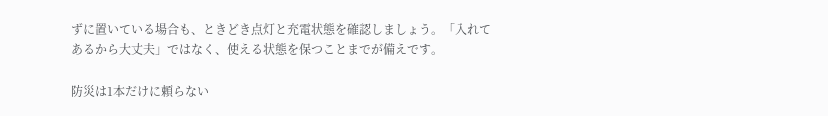ずに置いている場合も、ときどき点灯と充電状態を確認しましょう。「入れてあるから大丈夫」ではなく、使える状態を保つことまでが備えです。

防災は1本だけに頼らない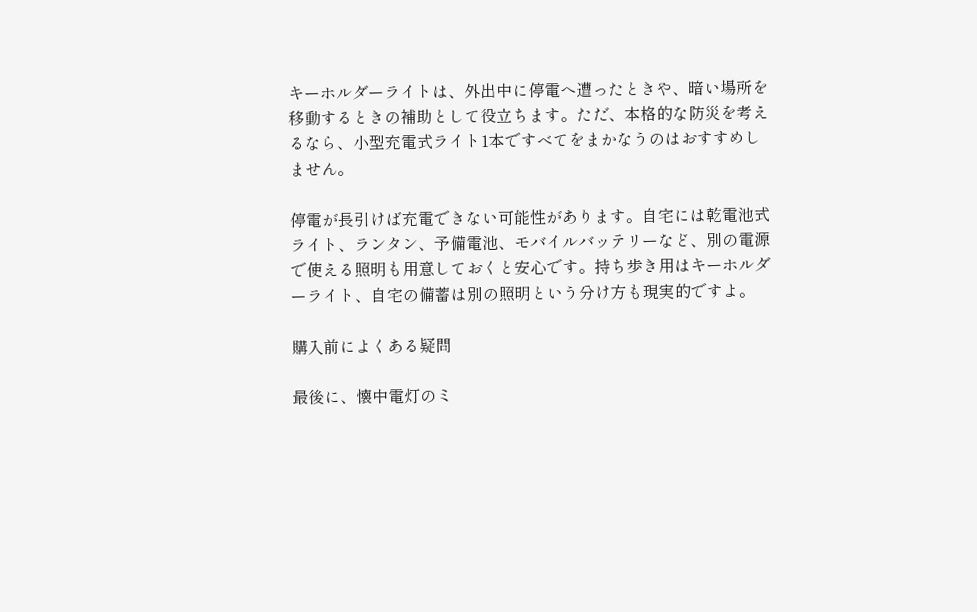キーホルダーライトは、外出中に停電へ遭ったときや、暗い場所を移動するときの補助として役立ちます。ただ、本格的な防災を考えるなら、小型充電式ライト1本ですべてをまかなうのはおすすめしません。

停電が長引けば充電できない可能性があります。自宅には乾電池式ライト、ランタン、予備電池、モバイルバッテリーなど、別の電源で使える照明も用意しておくと安心です。持ち歩き用はキーホルダーライト、自宅の備蓄は別の照明という分け方も現実的ですよ。

購入前によくある疑問

最後に、懐中電灯のミ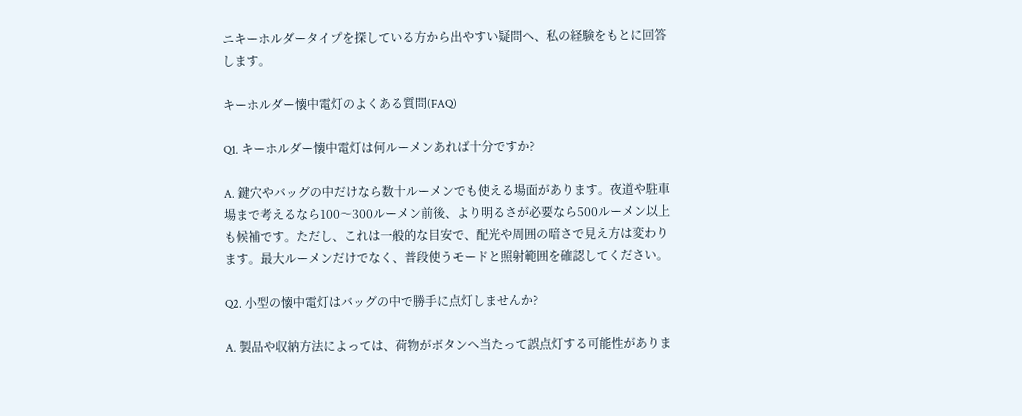ニキーホルダータイプを探している方から出やすい疑問へ、私の経験をもとに回答します。

キーホルダー懐中電灯のよくある質問(FAQ)

Q1. キーホルダー懐中電灯は何ルーメンあれば十分ですか?

A. 鍵穴やバッグの中だけなら数十ルーメンでも使える場面があります。夜道や駐車場まで考えるなら100〜300ルーメン前後、より明るさが必要なら500ルーメン以上も候補です。ただし、これは一般的な目安で、配光や周囲の暗さで見え方は変わります。最大ルーメンだけでなく、普段使うモードと照射範囲を確認してください。

Q2. 小型の懐中電灯はバッグの中で勝手に点灯しませんか?

A. 製品や収納方法によっては、荷物がボタンへ当たって誤点灯する可能性がありま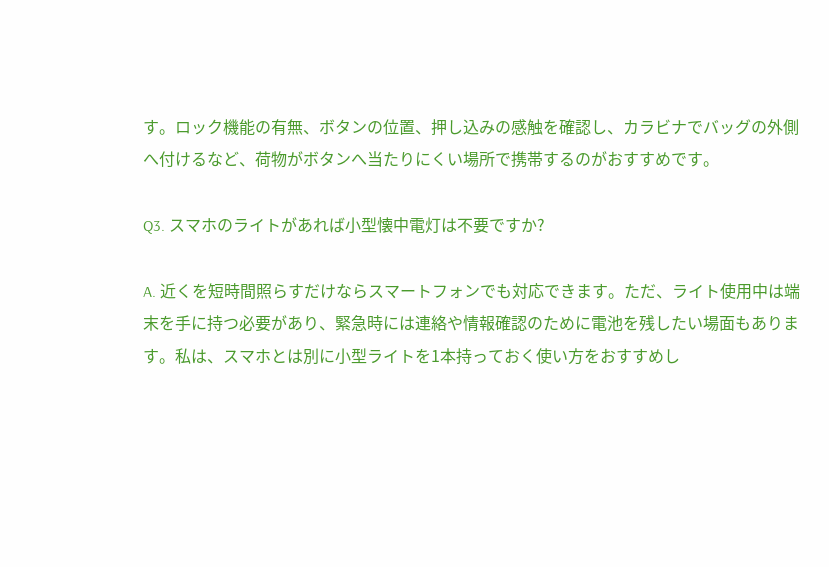す。ロック機能の有無、ボタンの位置、押し込みの感触を確認し、カラビナでバッグの外側へ付けるなど、荷物がボタンへ当たりにくい場所で携帯するのがおすすめです。

Q3. スマホのライトがあれば小型懐中電灯は不要ですか?

A. 近くを短時間照らすだけならスマートフォンでも対応できます。ただ、ライト使用中は端末を手に持つ必要があり、緊急時には連絡や情報確認のために電池を残したい場面もあります。私は、スマホとは別に小型ライトを1本持っておく使い方をおすすめし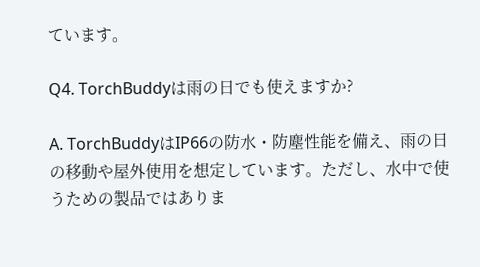ています。

Q4. TorchBuddyは雨の日でも使えますか?

A. TorchBuddyはIP66の防水・防塵性能を備え、雨の日の移動や屋外使用を想定しています。ただし、水中で使うための製品ではありま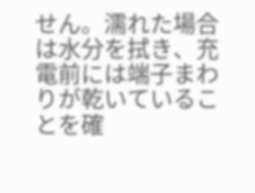せん。濡れた場合は水分を拭き、充電前には端子まわりが乾いていることを確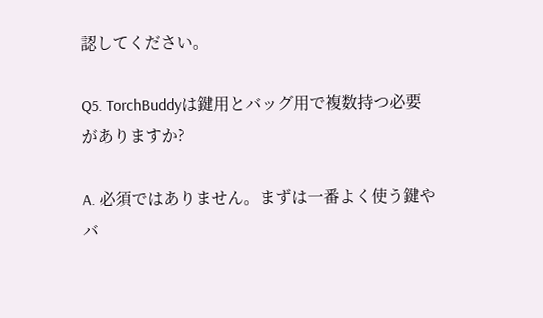認してください。

Q5. TorchBuddyは鍵用とバッグ用で複数持つ必要がありますか?

A. 必須ではありません。まずは一番よく使う鍵やバ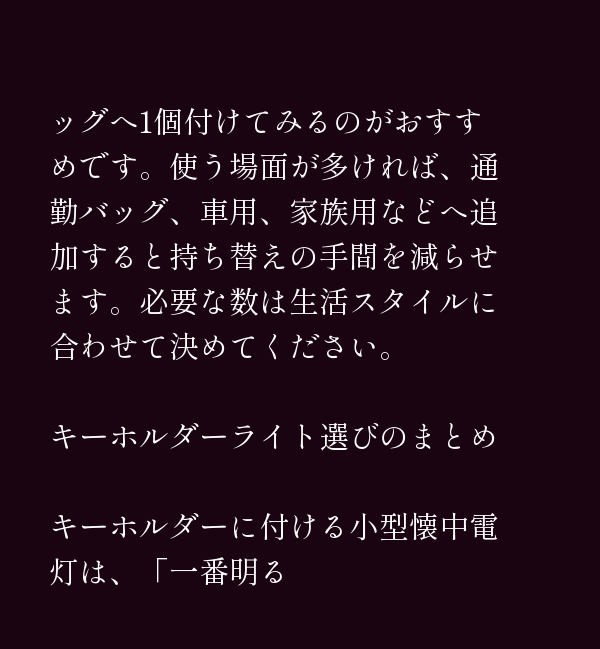ッグへ1個付けてみるのがおすすめです。使う場面が多ければ、通勤バッグ、車用、家族用などへ追加すると持ち替えの手間を減らせます。必要な数は生活スタイルに合わせて決めてください。

キーホルダーライト選びのまとめ

キーホルダーに付ける小型懐中電灯は、「一番明る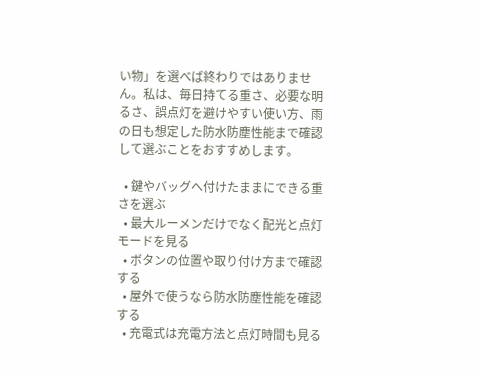い物」を選べば終わりではありません。私は、毎日持てる重さ、必要な明るさ、誤点灯を避けやすい使い方、雨の日も想定した防水防塵性能まで確認して選ぶことをおすすめします。

  • 鍵やバッグへ付けたままにできる重さを選ぶ
  • 最大ルーメンだけでなく配光と点灯モードを見る
  • ボタンの位置や取り付け方まで確認する
  • 屋外で使うなら防水防塵性能を確認する
  • 充電式は充電方法と点灯時間も見る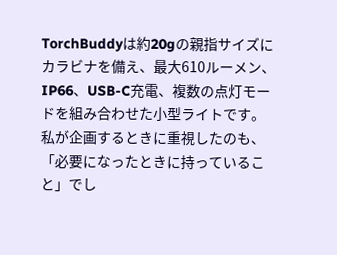TorchBuddyは約20gの親指サイズにカラビナを備え、最大610ルーメン、IP66、USB-C充電、複数の点灯モードを組み合わせた小型ライトです。私が企画するときに重視したのも、「必要になったときに持っていること」でし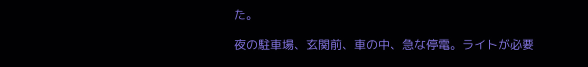た。

夜の駐車場、玄関前、車の中、急な停電。ライトが必要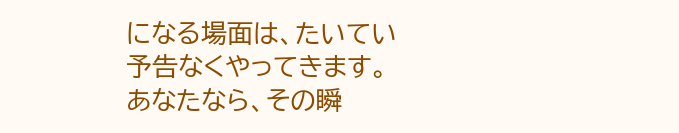になる場面は、たいてい予告なくやってきます。あなたなら、その瞬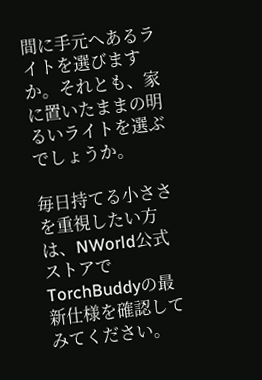間に手元へあるライトを選びますか。それとも、家に置いたままの明るいライトを選ぶでしょうか。

毎日持てる小ささを重視したい方は、NWorld公式ストアでTorchBuddyの最新仕様を確認してみてください。